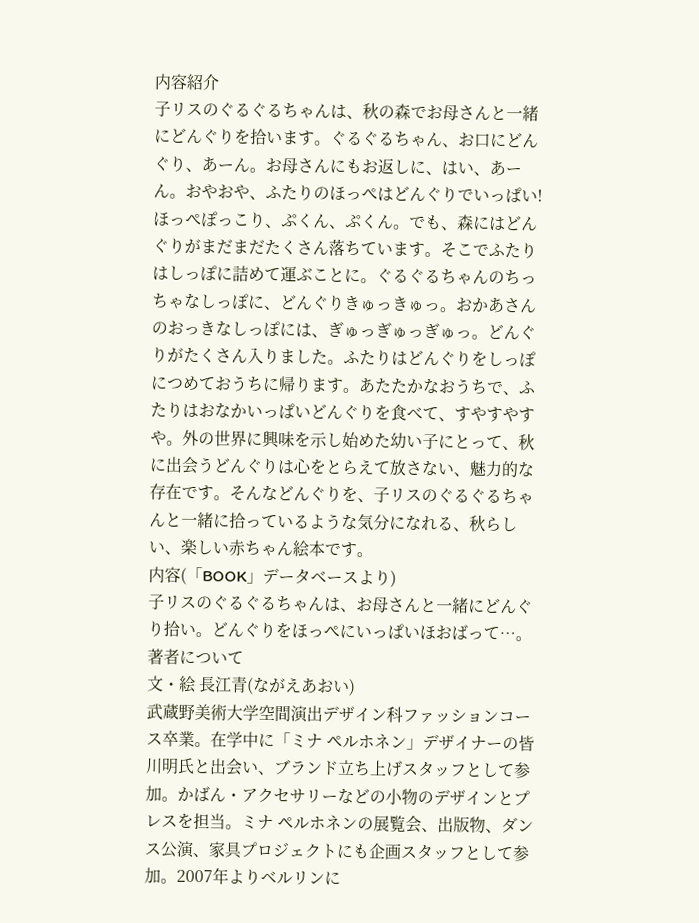内容紹介
子リスのぐるぐるちゃんは、秋の森でお母さんと一緒にどんぐりを拾います。ぐるぐるちゃん、お口にどんぐり、あーん。お母さんにもお返しに、はい、あーん。おやおや、ふたりのほっぺはどんぐりでいっぱい! ほっぺぽっこり、ぷくん、ぷくん。でも、森にはどんぐりがまだまだたくさん落ちています。そこでふたりはしっぽに詰めて運ぶことに。ぐるぐるちゃんのちっちゃなしっぽに、どんぐりきゅっきゅっ。おかあさんのおっきなしっぽには、ぎゅっぎゅっぎゅっ。どんぐりがたくさん入りました。ふたりはどんぐりをしっぽにつめておうちに帰ります。あたたかなおうちで、ふたりはおなかいっぱいどんぐりを食べて、すやすやすや。外の世界に興味を示し始めた幼い子にとって、秋に出会うどんぐりは心をとらえて放さない、魅力的な存在です。そんなどんぐりを、子リスのぐるぐるちゃんと一緒に拾っているような気分になれる、秋らしい、楽しい赤ちゃん絵本です。
内容(「BOOK」データベースより)
子リスのぐるぐるちゃんは、お母さんと一緒にどんぐり拾い。どんぐりをほっぺにいっぱいほおばって…。
著者について
文・絵 長江青(ながえあおい)
武蔵野美術大学空間演出デザイン科ファッションコース卒業。在学中に「ミナ ペルホネン」デザイナーの皆川明氏と出会い、ブランド立ち上げスタッフとして参加。かばん・アクセサリーなどの小物のデザインとプレスを担当。ミナ ペルホネンの展覧会、出版物、ダンス公演、家具プロジェクトにも企画スタッフとして参加。2007年よりベルリンに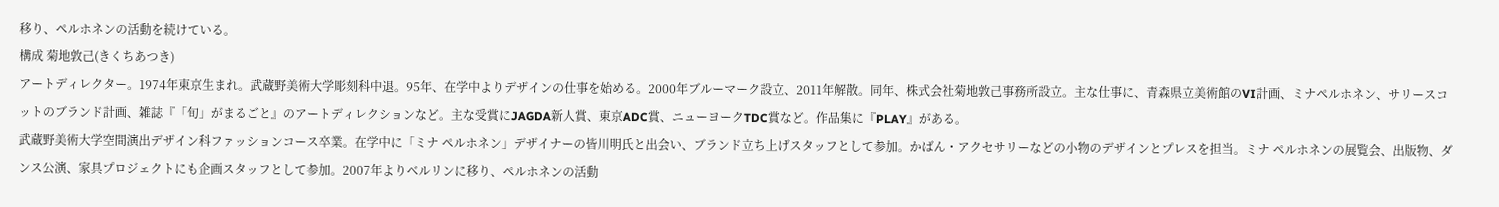移り、ペルホネンの活動を続けている。
構成 菊地敦己(きくちあつき)
アートディレクター。1974年東京生まれ。武蔵野美術大学彫刻科中退。95年、在学中よりデザインの仕事を始める。2000年ブルーマーク設立、2011年解散。同年、株式会社菊地敦己事務所設立。主な仕事に、青森県立美術館のVI計画、ミナペルホネン、サリースコットのブランド計画、雑誌『「旬」がまるごと』のアートディレクションなど。主な受賞にJAGDA新人賞、東京ADC賞、ニューヨークTDC賞など。作品集に『PLAY』がある。
武蔵野美術大学空間演出デザイン科ファッションコース卒業。在学中に「ミナ ペルホネン」デザイナーの皆川明氏と出会い、ブランド立ち上げスタッフとして参加。かばん・アクセサリーなどの小物のデザインとプレスを担当。ミナ ペルホネンの展覧会、出版物、ダンス公演、家具プロジェクトにも企画スタッフとして参加。2007年よりベルリンに移り、ペルホネンの活動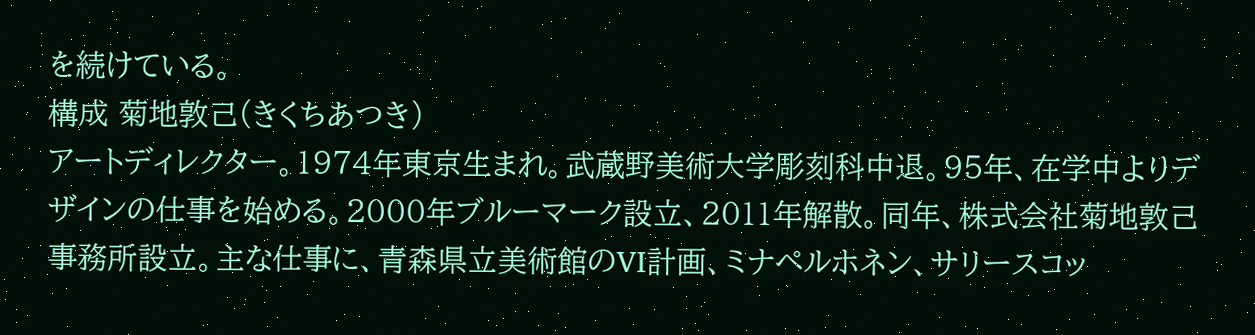を続けている。
構成 菊地敦己(きくちあつき)
アートディレクター。1974年東京生まれ。武蔵野美術大学彫刻科中退。95年、在学中よりデザインの仕事を始める。2000年ブルーマーク設立、2011年解散。同年、株式会社菊地敦己事務所設立。主な仕事に、青森県立美術館のVI計画、ミナペルホネン、サリースコッ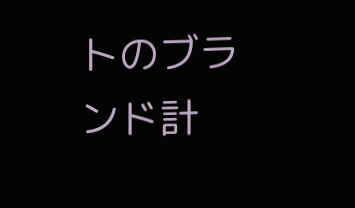トのブランド計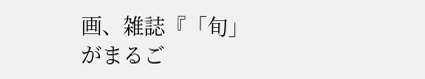画、雑誌『「旬」がまるご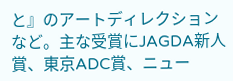と』のアートディレクションなど。主な受賞にJAGDA新人賞、東京ADC賞、ニュー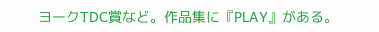ヨークTDC賞など。作品集に『PLAY』がある。